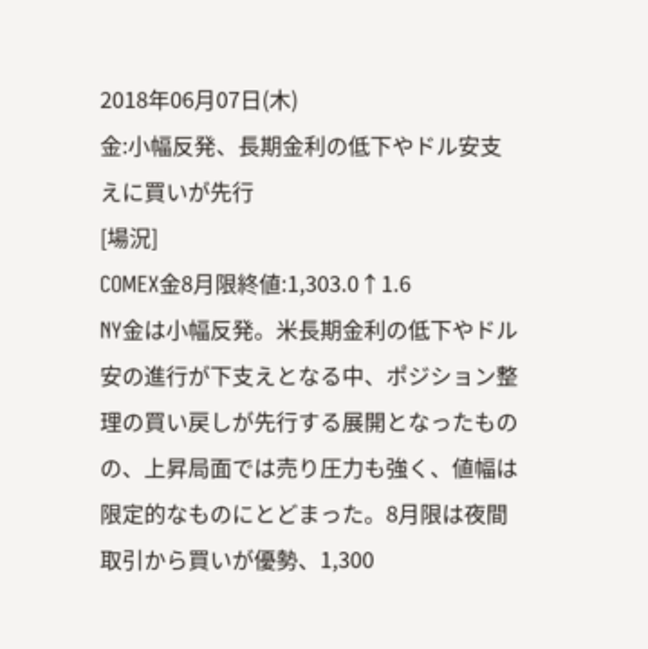2018年06月07日(木)
金:小幅反発、長期金利の低下やドル安支えに買いが先行
[場況]
COMEX金8月限終値:1,303.0↑1.6
NY金は小幅反発。米長期金利の低下やドル安の進行が下支えとなる中、ポジション整理の買い戻しが先行する展開となったものの、上昇局面では売り圧力も強く、値幅は限定的なものにとどまった。8月限は夜間取引から買いが優勢、1,300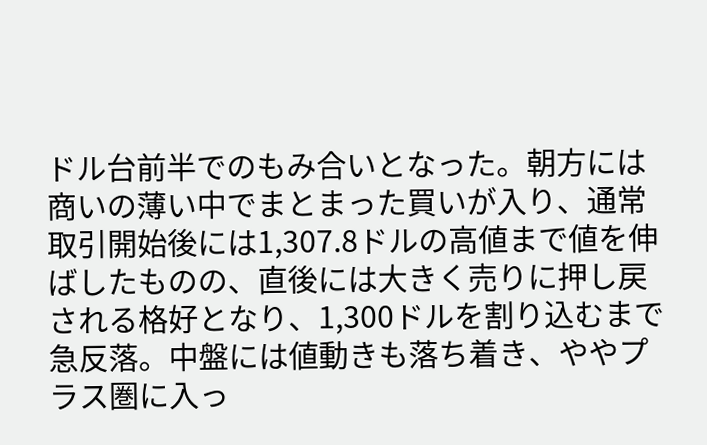ドル台前半でのもみ合いとなった。朝方には商いの薄い中でまとまった買いが入り、通常取引開始後には1,307.8ドルの高値まで値を伸ばしたものの、直後には大きく売りに押し戻される格好となり、1,300ドルを割り込むまで急反落。中盤には値動きも落ち着き、ややプラス圏に入っ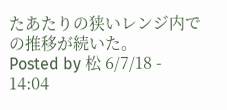たあたりの狭いレンジ内での推移が続いた。
Posted by 松 6/7/18 - 14:04